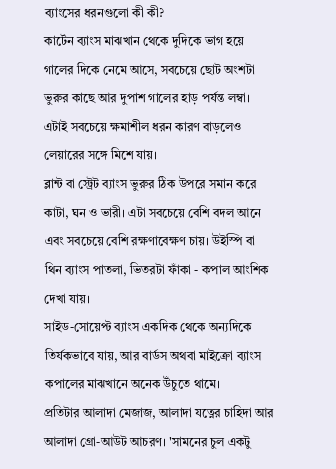ব্যাংসের ধরনগুলো কী কী?
কার্টেন ব্যাংস মাঝখান থেকে দুদিকে ভাগ হয়ে গালের দিকে নেমে আসে, সবচেয়ে ছোট অংশটা ভুরুর কাছে আর দুপাশ গালের হাড় পর্যন্ত লম্বা। এটাই সবচেয়ে ক্ষমাশীল ধরন কারণ বাড়লেও লেয়ারের সঙ্গে মিশে যায়।
ব্লান্ট বা স্ট্রেট ব্যাংস ভুরুর ঠিক উপরে সমান করে কাটা, ঘন ও ভারী। এটা সবচেয়ে বেশি বদল আনে এবং সবচেয়ে বেশি রক্ষণাবেক্ষণ চায়। উইস্পি বা থিন ব্যাংস পাতলা, ভিতরটা ফাঁকা - কপাল আংশিক দেখা যায়।
সাইড-সোয়েপ্ট ব্যাংস একদিক থেকে অন্যদিকে তির্যকভাবে যায়, আর বার্ডস অথবা মাইক্রো ব্যাংস কপালের মাঝখানে অনেক উঁচুতে থামে।
প্রতিটার আলাদা মেজাজ, আলাদা যত্নের চাহিদা আর আলাদা গ্রো-আউট আচরণ। 'সামনের চুল একটু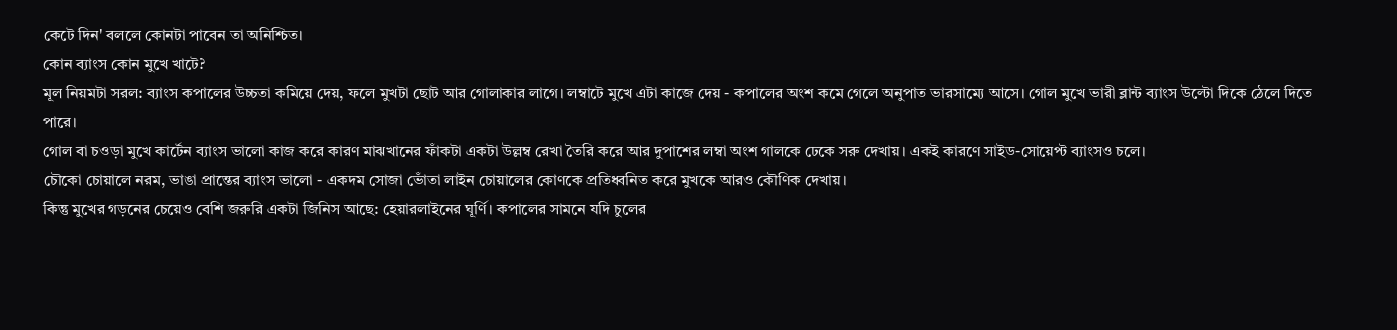কেটে দিন' বললে কোনটা পাবেন তা অনিশ্চিত।
কোন ব্যাংস কোন মুখে খাটে?
মূল নিয়মটা সরল: ব্যাংস কপালের উচ্চতা কমিয়ে দেয়, ফলে মুখটা ছোট আর গোলাকার লাগে। লম্বাটে মুখে এটা কাজে দেয় - কপালের অংশ কমে গেলে অনুপাত ভারসাম্যে আসে। গোল মুখে ভারী ব্লান্ট ব্যাংস উল্টো দিকে ঠেলে দিতে পারে।
গোল বা চওড়া মুখে কার্টেন ব্যাংস ভালো কাজ করে কারণ মাঝখানের ফাঁকটা একটা উল্লম্ব রেখা তৈরি করে আর দুপাশের লম্বা অংশ গালকে ঢেকে সরু দেখায়। একই কারণে সাইড-সোয়েপ্ট ব্যাংসও চলে।
চৌকো চোয়ালে নরম, ভাঙা প্রান্তের ব্যাংস ভালো - একদম সোজা ভোঁতা লাইন চোয়ালের কোণকে প্রতিধ্বনিত করে মুখকে আরও কৌণিক দেখায়।
কিন্তু মুখের গড়নের চেয়েও বেশি জরুরি একটা জিনিস আছে: হেয়ারলাইনের ঘূর্ণি। কপালের সামনে যদি চুলের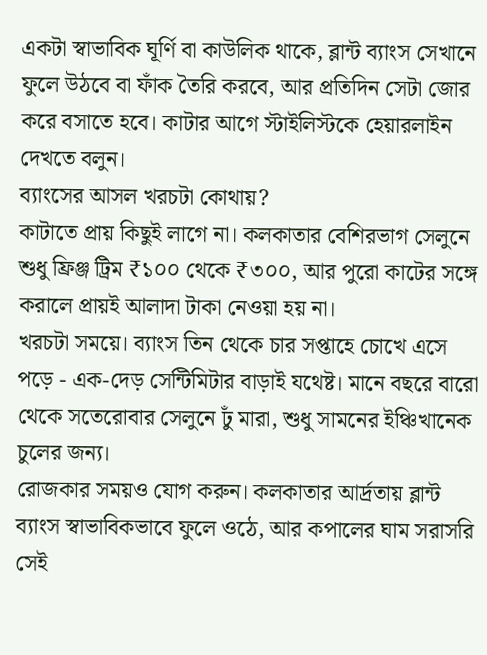একটা স্বাভাবিক ঘূর্ণি বা কাউলিক থাকে, ব্লান্ট ব্যাংস সেখানে ফুলে উঠবে বা ফাঁক তৈরি করবে, আর প্রতিদিন সেটা জোর করে বসাতে হবে। কাটার আগে স্টাইলিস্টকে হেয়ারলাইন দেখতে বলুন।
ব্যাংসের আসল খরচটা কোথায়?
কাটাতে প্রায় কিছুই লাগে না। কলকাতার বেশিরভাগ সেলুনে শুধু ফ্রিঞ্জ ট্রিম ₹১০০ থেকে ₹৩০০, আর পুরো কাটের সঙ্গে করালে প্রায়ই আলাদা টাকা নেওয়া হয় না।
খরচটা সময়ে। ব্যাংস তিন থেকে চার সপ্তাহে চোখে এসে পড়ে - এক-দেড় সেন্টিমিটার বাড়াই যথেষ্ট। মানে বছরে বারো থেকে সতেরোবার সেলুনে ঢুঁ মারা, শুধু সামনের ইঞ্চিখানেক চুলের জন্য।
রোজকার সময়ও যোগ করুন। কলকাতার আর্দ্রতায় ব্লান্ট ব্যাংস স্বাভাবিকভাবে ফুলে ওঠে, আর কপালের ঘাম সরাসরি সেই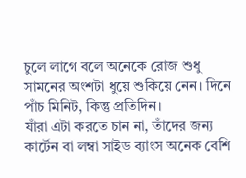চুলে লাগে বলে অনেকে রোজ শুধু সামনের অংশটা ধুয়ে শুকিয়ে নেন। দিনে পাঁচ মিনিট, কিন্তু প্রতিদিন।
যাঁরা এটা করতে চান না, তাঁদের জন্য কার্টেন বা লম্বা সাইড ব্যাংস অনেক বেশি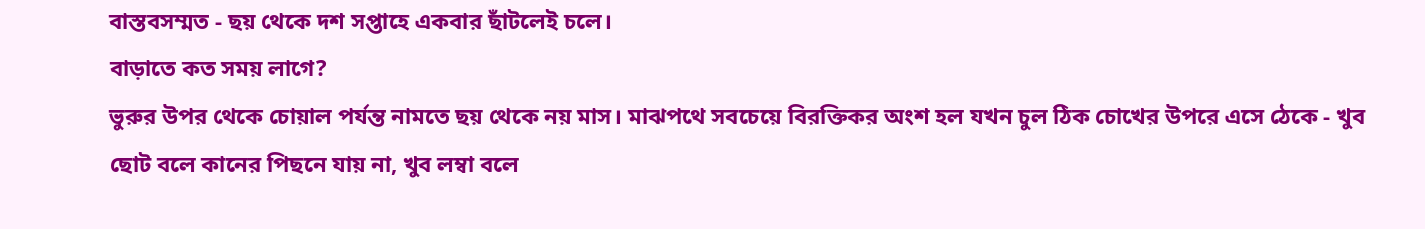বাস্তবসম্মত - ছয় থেকে দশ সপ্তাহে একবার ছাঁটলেই চলে।
বাড়াতে কত সময় লাগে?
ভুরুর উপর থেকে চোয়াল পর্যন্ত নামতে ছয় থেকে নয় মাস। মাঝপথে সবচেয়ে বিরক্তিকর অংশ হল যখন চুল ঠিক চোখের উপরে এসে ঠেকে - খুব ছোট বলে কানের পিছনে যায় না, খুব লম্বা বলে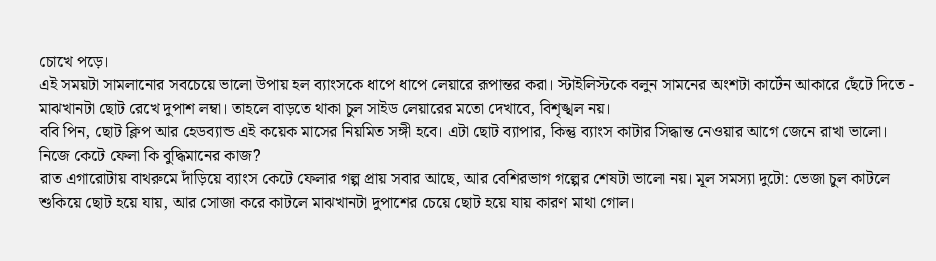চোখে পড়ে।
এই সময়টা সামলানোর সবচেয়ে ভালো উপায় হল ব্যাংসকে ধাপে ধাপে লেয়ারে রূপান্তর করা। স্টাইলিস্টকে বলুন সামনের অংশটা কার্টেন আকারে ছেঁটে দিতে - মাঝখানটা ছোট রেখে দুপাশ লম্বা। তাহলে বাড়তে থাকা চুল সাইড লেয়ারের মতো দেখাবে, বিশৃঙ্খল নয়।
ববি পিন, ছোট ক্লিপ আর হেডব্যান্ড এই কয়েক মাসের নিয়মিত সঙ্গী হবে। এটা ছোট ব্যাপার, কিন্তু ব্যাংস কাটার সিদ্ধান্ত নেওয়ার আগে জেনে রাখা ভালো।
নিজে কেটে ফেলা কি বুদ্ধিমানের কাজ?
রাত এগারোটায় বাথরুমে দাঁড়িয়ে ব্যাংস কেটে ফেলার গল্প প্রায় সবার আছে, আর বেশিরভাগ গল্পের শেষটা ভালো নয়। মূল সমস্যা দুটো: ভেজা চুল কাটলে শুকিয়ে ছোট হয়ে যায়, আর সোজা করে কাটলে মাঝখানটা দুপাশের চেয়ে ছোট হয়ে যায় কারণ মাথা গোল।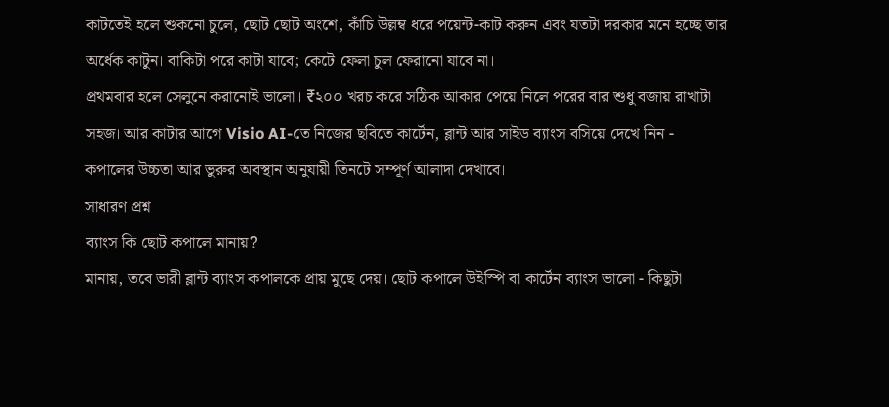কাটতেই হলে শুকনো চুলে, ছোট ছোট অংশে, কাঁচি উল্লম্ব ধরে পয়েন্ট-কাট করুন এবং যতটা দরকার মনে হচ্ছে তার অর্ধেক কাটুন। বাকিটা পরে কাটা যাবে; কেটে ফেলা চুল ফেরানো যাবে না।
প্রথমবার হলে সেলুনে করানোই ভালো। ₹২০০ খরচ করে সঠিক আকার পেয়ে নিলে পরের বার শুধু বজায় রাখাটা সহজ। আর কাটার আগে Visio AI-তে নিজের ছবিতে কার্টেন, ব্লান্ট আর সাইড ব্যাংস বসিয়ে দেখে নিন - কপালের উচ্চতা আর ভুরুর অবস্থান অনুযায়ী তিনটে সম্পূর্ণ আলাদা দেখাবে।
সাধারণ প্রশ্ন
ব্যাংস কি ছোট কপালে মানায়?
মানায়, তবে ভারী ব্লান্ট ব্যাংস কপালকে প্রায় মুছে দেয়। ছোট কপালে উইস্পি বা কার্টেন ব্যাংস ভালো - কিছুটা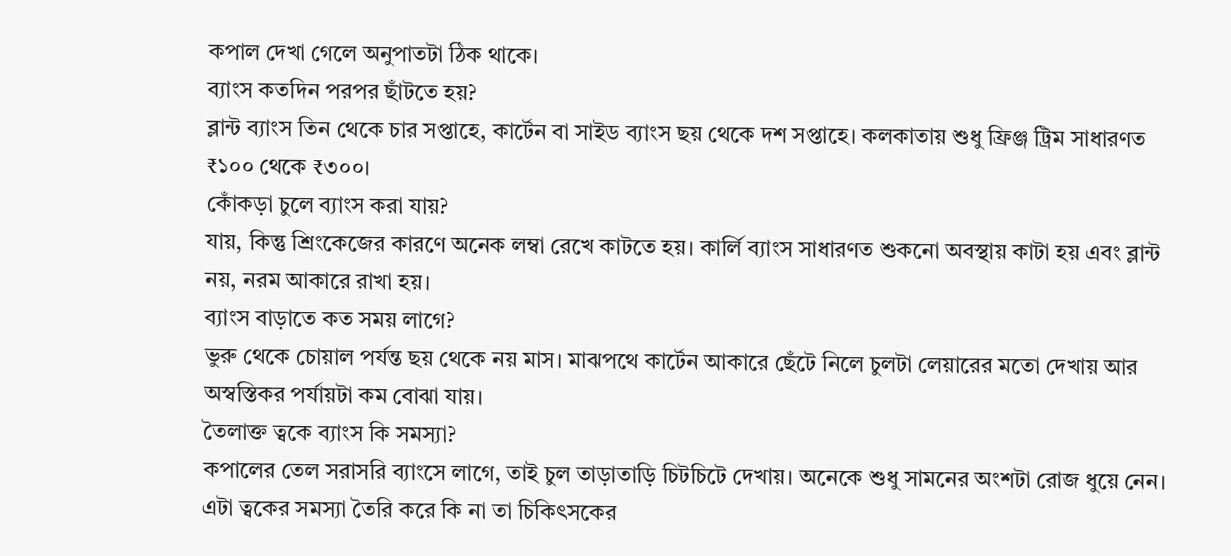কপাল দেখা গেলে অনুপাতটা ঠিক থাকে।
ব্যাংস কতদিন পরপর ছাঁটতে হয়?
ব্লান্ট ব্যাংস তিন থেকে চার সপ্তাহে, কার্টেন বা সাইড ব্যাংস ছয় থেকে দশ সপ্তাহে। কলকাতায় শুধু ফ্রিঞ্জ ট্রিম সাধারণত ₹১০০ থেকে ₹৩০০।
কোঁকড়া চুলে ব্যাংস করা যায়?
যায়, কিন্তু শ্রিংকেজের কারণে অনেক লম্বা রেখে কাটতে হয়। কার্লি ব্যাংস সাধারণত শুকনো অবস্থায় কাটা হয় এবং ব্লান্ট নয়, নরম আকারে রাখা হয়।
ব্যাংস বাড়াতে কত সময় লাগে?
ভুরু থেকে চোয়াল পর্যন্ত ছয় থেকে নয় মাস। মাঝপথে কার্টেন আকারে ছেঁটে নিলে চুলটা লেয়ারের মতো দেখায় আর অস্বস্তিকর পর্যায়টা কম বোঝা যায়।
তৈলাক্ত ত্বকে ব্যাংস কি সমস্যা?
কপালের তেল সরাসরি ব্যাংসে লাগে, তাই চুল তাড়াতাড়ি চিটচিটে দেখায়। অনেকে শুধু সামনের অংশটা রোজ ধুয়ে নেন। এটা ত্বকের সমস্যা তৈরি করে কি না তা চিকিৎসকের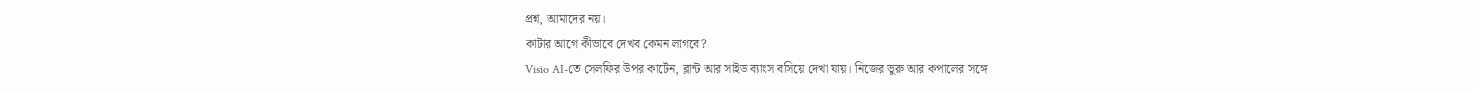প্রশ্ন, আমাদের নয়।
কাটার আগে কীভাবে দেখব কেমন লাগবে?
Visio AI-তে সেলফির উপর কার্টেন, ব্লান্ট আর সাইড ব্যাংস বসিয়ে দেখা যায়। নিজের ভুরু আর কপালের সঙ্গে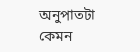অনুপাতটা কেমন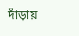দাঁড়ায়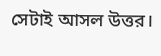সেটাই আসল উত্তর।